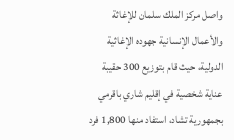واصل مركز الملك سلمان للإغاثة والأعمال الإنسانية جهوده الإغاثية الدولية، حيث قام بتوزيع 300 حقيبة عناية شخصية في إقليم شاري باقرمي بجمهورية تشاد، استفاد منها 1,800 فرد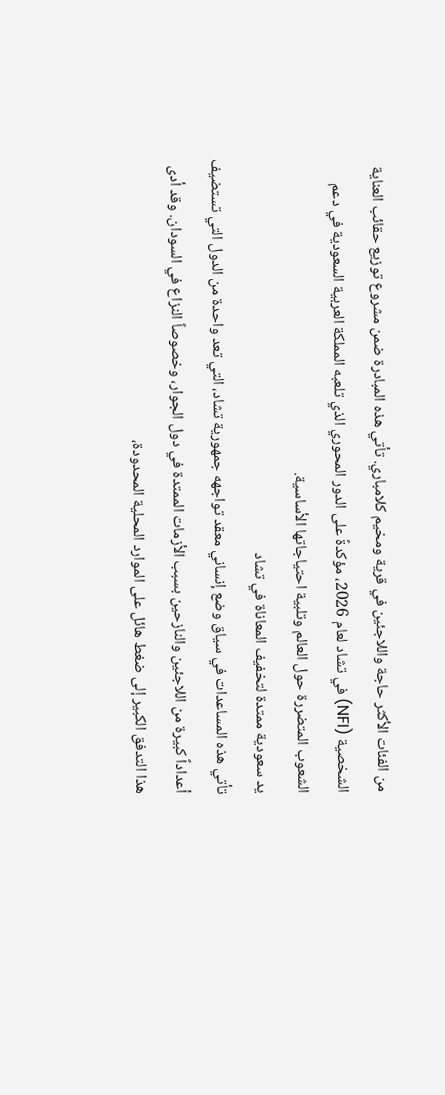من الفئات الأكثر حاجة واللاجئين في قرية ومخيم كلامباري. تأتي هذه المبادرة ضمن مشروع توزيع حقائب العناية الشخصية (NFI) في تشاد لعام 2026، مؤكدةً على الدور المحوري الذي تلعبه المملكة العربية السعودية في دعم الشعوب المتضررة حول العالم وتلبية احتياجاتها الأساسية.
يد سعودية ممتدة لتخفيف المعاناة في تشاد
تأتي هذه المساعدات في سياق وضع إنساني معقد تواجهه جمهورية تشاد، التي تعد واحدة من الدول التي تستضيف أعداداً كبيرة من اللاجئين والنازحين بسبب الأزمات الممتدة في دول الجوار، وخصوصاً النزاع في السودان. وقد أدى هذا التدفق الكبير إلى ضغط هائل على الموارد المحلية المحدودة،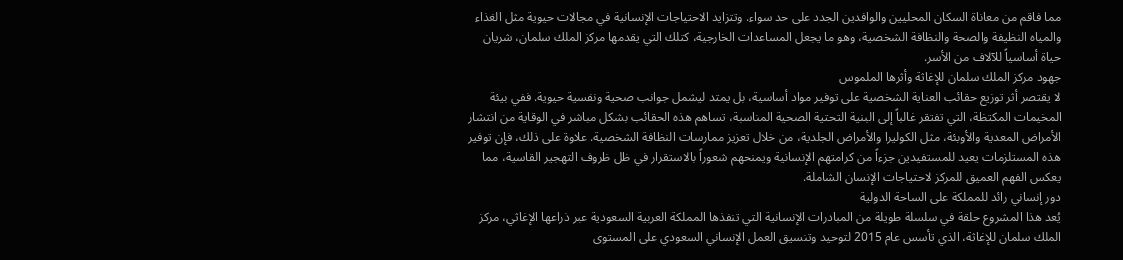مما فاقم من معاناة السكان المحليين والوافدين الجدد على حد سواء. وتتزايد الاحتياجات الإنسانية في مجالات حيوية مثل الغذاء والمياه النظيفة والصحة والنظافة الشخصية، وهو ما يجعل المساعدات الخارجية، كتلك التي يقدمها مركز الملك سلمان، شريان حياة أساسياً للآلاف من الأسر.
جهود مركز الملك سلمان للإغاثة وأثرها الملموس
لا يقتصر أثر توزيع حقائب العناية الشخصية على توفير مواد أساسية، بل يمتد ليشمل جوانب صحية ونفسية حيوية. ففي بيئة المخيمات المكتظة، التي تفتقر غالباً إلى البنية التحتية الصحية المناسبة، تساهم هذه الحقائب بشكل مباشر في الوقاية من انتشار الأمراض المعدية والأوبئة، مثل الكوليرا والأمراض الجلدية، من خلال تعزيز ممارسات النظافة الشخصية. علاوة على ذلك، فإن توفير هذه المستلزمات يعيد للمستفيدين جزءاً من كرامتهم الإنسانية ويمنحهم شعوراً بالاستقرار في ظل ظروف التهجير القاسية، مما يعكس الفهم العميق للمركز لاحتياجات الإنسان الشاملة.
دور إنساني رائد للمملكة على الساحة الدولية
يُعد هذا المشروع حلقة في سلسلة طويلة من المبادرات الإنسانية التي تنفذها المملكة العربية السعودية عبر ذراعها الإغاثي، مركز الملك سلمان للإغاثة، الذي تأسس عام 2015 لتوحيد وتنسيق العمل الإنساني السعودي على المستوى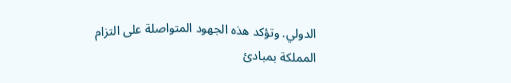الدولي. وتؤكد هذه الجهود المتواصلة على التزام المملكة بمبادئ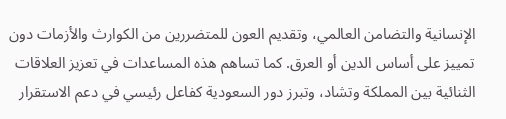الإنسانية والتضامن العالمي، وتقديم العون للمتضررين من الكوارث والأزمات دون تمييز على أساس الدين أو العرق. كما تساهم هذه المساعدات في تعزيز العلاقات الثنائية بين المملكة وتشاد، وتبرز دور السعودية كفاعل رئيسي في دعم الاستقرار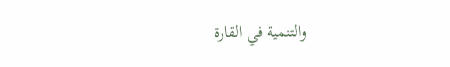والتنمية في القارة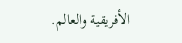الأفريقية والعالم.